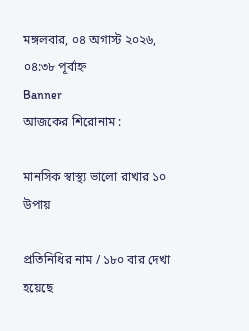মঙ্গলবার, ০৪ অগাস্ট ২০২৬, ০৪:৩৮ পূর্বাহ্ন
Banner
আজকের শিরোনাম :

মানসিক স্বাস্থ্য ভালো রাখার ১০ উপায়

প্রতিনিধির নাম / ১৮০ বার দেখা হয়েছে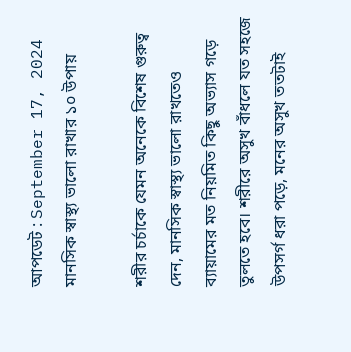আপডেট : September 17, 2024
মানসিক স্বাস্থ্য ভালো রাখার ১০ উপায়

শরীর চর্চাকে যেমন অনেকে বিশেষ ‍গুরুত্ব দেন, মানসিক স্বাস্থ্য ভালো রাখতেও ব্যায়ামের মত নিয়মিত কিছু অভ্যাস গড়ে তুলতে হবে। শরীরে অসুখ বাঁধলে যত সহজে উপসর্গ ধরা পড়ে, মনের অসুখ ততটাই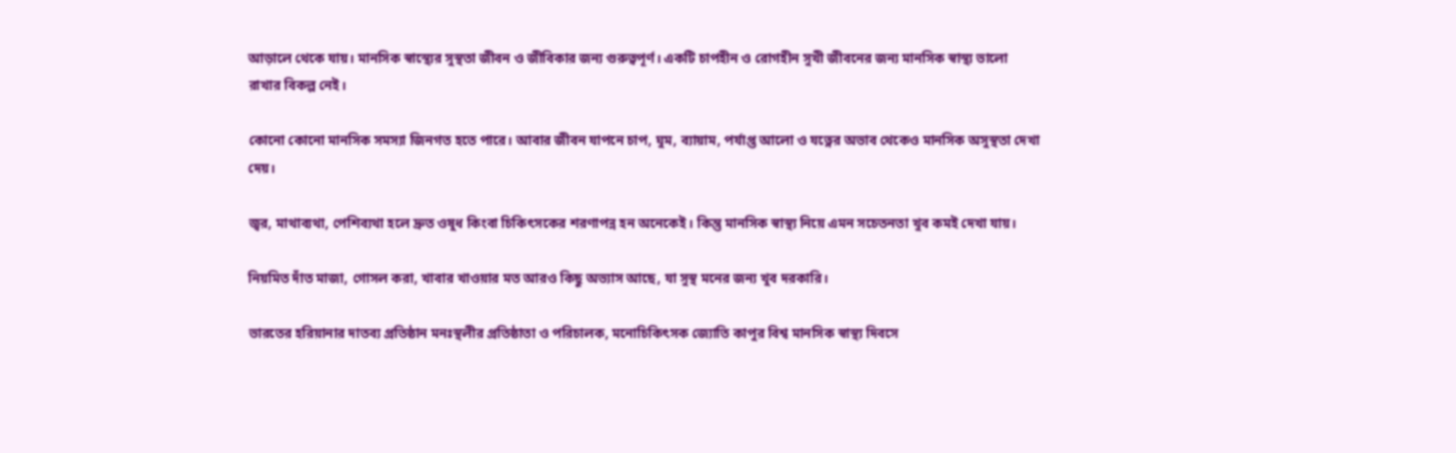আড়ালে থেকে যায়। মানসিক স্বাস্থ্যের সুস্থতা জীবন ও জীবিকার জন্য গুরুত্বপূর্ণ। একটি চাপহীন ও রোগহীন সুখী জীবনের জন্য মানসিক স্বাস্থ্য ভালো রাখার বিকল্প নেই।

কোনো কোনো মানসিক সমস্যা জিনগত হতে পারে। আবার জীবন যাপনে চাপ, ঘুম, ব্যায়াম, পর্যাপ্ত আলো ও যত্নের অভাব থেকেও মানসিক অসুস্থতা দেখা দেয়।

জ্বর, মাথাব্যথা, পেশিব্যথা হলে দ্রুত ওষুধ কিংবা চিকিৎসকের শরণাপন্ন হন অনেকেই। কিন্তু মানসিক স্বাস্থ্য নিয়ে এমন সচেতনতা খুব কমই দেখা যায়।

নিয়মিত দাঁত মাজা, গোসল করা, খাবার খাওয়ার মত আরও কিছু অভ্যাস আছে, যা সুস্থ মনের জন্য খুব দরকারি।

ভারতের হরিয়ানার দাতব্য প্রতিষ্ঠান মনঃস্থলীর প্রতিষ্ঠাতা ও পরিচালক, মনোচিকিৎসক জ্যোতি কাপুর বিশ্ব মানসিক স্বাস্থ্য দিবসে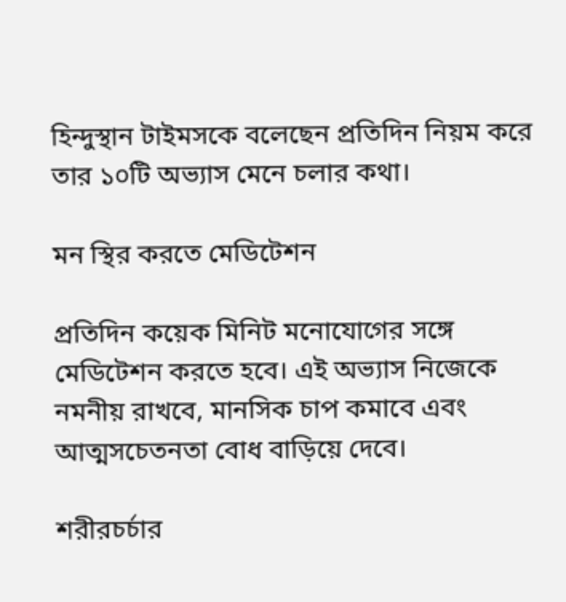হিন্দুস্থান টাইমসকে বলেছেন প্রতিদিন নিয়ম করে তার ১০টি অভ্যাস মেনে চলার কথা।

মন স্থির করতে মেডিটেশন

প্রতিদিন কয়েক মিনিট মনোযোগের সঙ্গে মেডিটেশন করতে হবে। এই অভ্যাস নিজেকে নমনীয় রাখবে, মানসিক চাপ কমাবে এবং আত্মসচেতনতা বোধ বাড়িয়ে দেবে।

শরীরচর্চার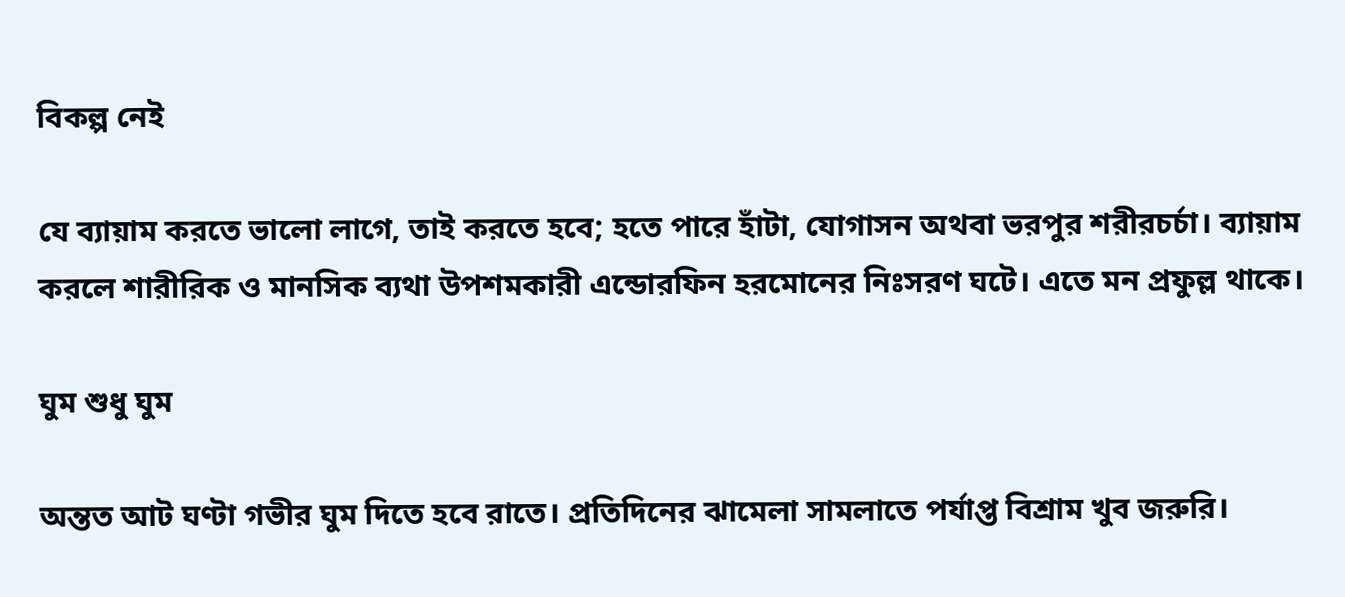বিকল্প নেই

যে ব্যায়াম করতে ভালো লাগে, তাই করতে হবে; হতে পারে হাঁটা, যোগাসন অথবা ভরপুর শরীরচর্চা। ব্যায়াম করলে শারীরিক ও মানসিক ব্যথা উপশমকারী এন্ডোরফিন হরমোনের নিঃসরণ ঘটে। এতে মন প্রফুল্ল থাকে।

ঘুম শুধু ঘুম

অন্তত আট ঘণ্টা গভীর ঘুম দিতে হবে রাতে। প্রতিদিনের ঝামেলা সামলাতে পর্যাপ্ত বিশ্রাম খুব জরুরি।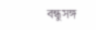বন্ধুসঙ্গ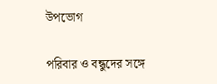উপভোগ

পরিবার ও বন্ধুদের সঙ্গে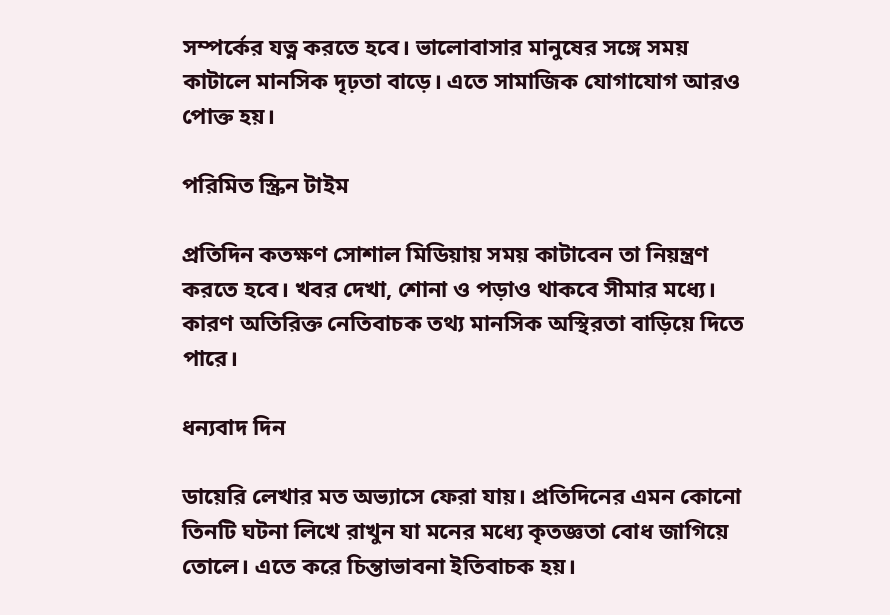সম্পর্কের যত্ন করতে হবে। ভালোবাসার মানুষের সঙ্গে সময় কাটালে মানসিক দৃঢ়তা বাড়ে। এতে সামাজিক যোগাযোগ আরও পোক্ত হয়।

পরিমিত স্ক্রিন টাইম

প্রতিদিন কতক্ষণ সোশাল মিডিয়ায় সময় কাটাবেন তা নিয়ন্ত্রণ করতে হবে। খবর দেখা, শোনা ও পড়াও থাকবে সীমার মধ্যে। কারণ অতিরিক্ত নেতিবাচক তথ্য মানসিক অস্থিরতা বাড়িয়ে দিতে পারে।

ধন্যবাদ দিন

ডায়েরি লেখার মত অভ্যাসে ফেরা যায়। প্রতিদিনের এমন কোনো তিনটি ঘটনা লিখে রাখুন যা মনের মধ্যে কৃতজ্ঞতা বোধ জাগিয়ে তোলে। এতে করে চিন্তাভাবনা ইতিবাচক হয়।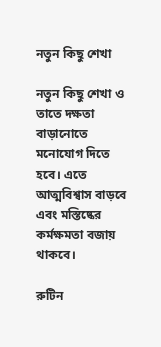নতুন কিছু শেখা

নতুন কিছু শেখা ও তাতে দক্ষতা বাড়ানোতে মনোযোগ দিতে হবে। এতে আত্মবিশ্বাস বাড়বে এবং মস্তিষ্কের কর্মক্ষমতা বজায় থাকবে।

রুটিন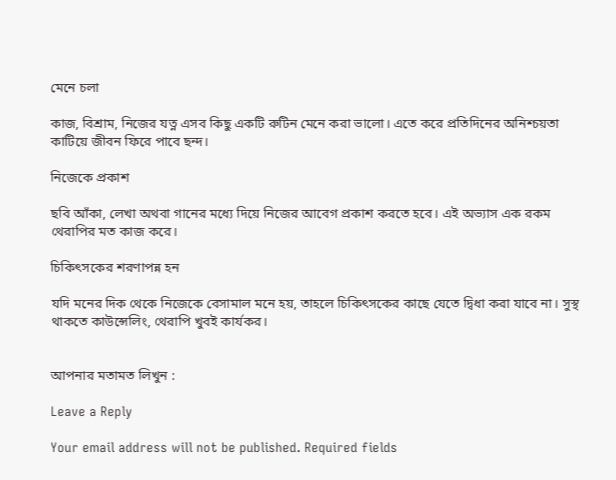মেনে চলা

কাজ, বিশ্রাম, নিজের যত্ন এসব কিছু একটি রুটিন মেনে করা ভালো। এতে করে প্রতিদিনের অনিশ্চয়তা কাটিয়ে জীবন ফিরে পাবে ছন্দ।

নিজেকে প্রকাশ

ছবি আঁকা, লেখা অথবা গানের মধ্যে দিয়ে নিজের আবেগ প্রকাশ করতে হবে। এই অভ্যাস এক রকম থেরাপির মত কাজ করে।

চিকিৎসকের শরণাপন্ন হন

যদি মনের দিক থেকে নিজেকে বেসামাল মনে হয়, তাহলে চিকিৎসকের কাছে যেতে দ্বিধা করা যাবে না। সুস্থ থাকতে কাউন্সেলিং, থেরাপি খুবই কার্যকর।


আপনার মতামত লিখুন :

Leave a Reply

Your email address will not be published. Required fields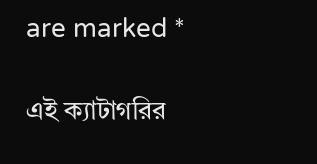are marked *

এই ক্যাটাগরির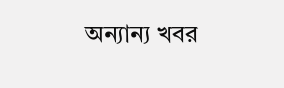অন্যান্য খবর